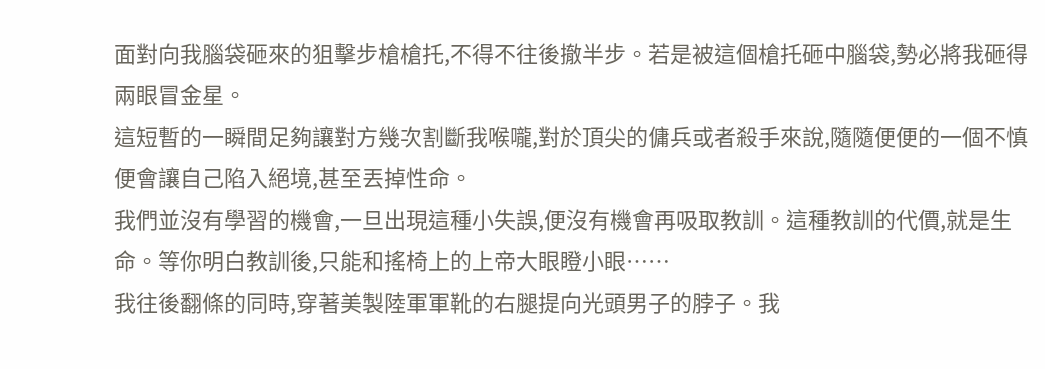面對向我腦袋砸來的狙擊步槍槍托,不得不往後撤半步。若是被這個槍托砸中腦袋,勢必將我砸得兩眼冒金星。
這短暫的一瞬間足夠讓對方幾次割斷我喉嚨,對於頂尖的傭兵或者殺手來說,隨隨便便的一個不慎便會讓自己陷入絕境,甚至丟掉性命。
我們並沒有學習的機會,一旦出現這種小失誤,便沒有機會再吸取教訓。這種教訓的代價,就是生命。等你明白教訓後,只能和搖椅上的上帝大眼瞪小眼……
我往後翻條的同時,穿著美製陸軍軍靴的右腿提向光頭男子的脖子。我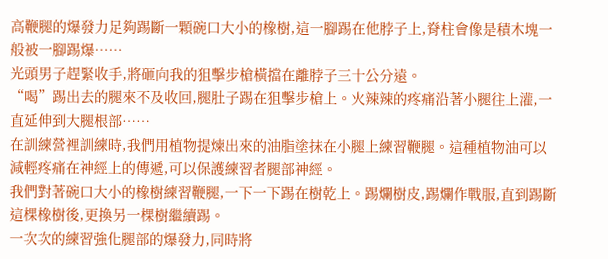高鞭腿的爆發力足夠踢斷一顆碗口大小的橡樹,這一腳踢在他脖子上,脊柱會像是積木塊一般被一腳踢爆……
光頭男子趕緊收手,將砸向我的狙擊步槍橫擋在離脖子三十公分遠。
“喝”踢出去的腿來不及收回,腿肚子踢在狙擊步槍上。火辣辣的疼痛沿著小腿往上灌,一直延伸到大腿根部……
在訓練營裡訓練時,我們用植物提煉出來的油脂塗抹在小腿上練習鞭腿。這種植物油可以減輕疼痛在神經上的傳遞,可以保護練習者腿部神經。
我們對著碗口大小的橡樹練習鞭腿,一下一下踢在樹乾上。踢爛樹皮,踢爛作戰服,直到踢斷這棵橡樹後,更換另一棵樹繼續踢。
一次次的練習強化腿部的爆發力,同時將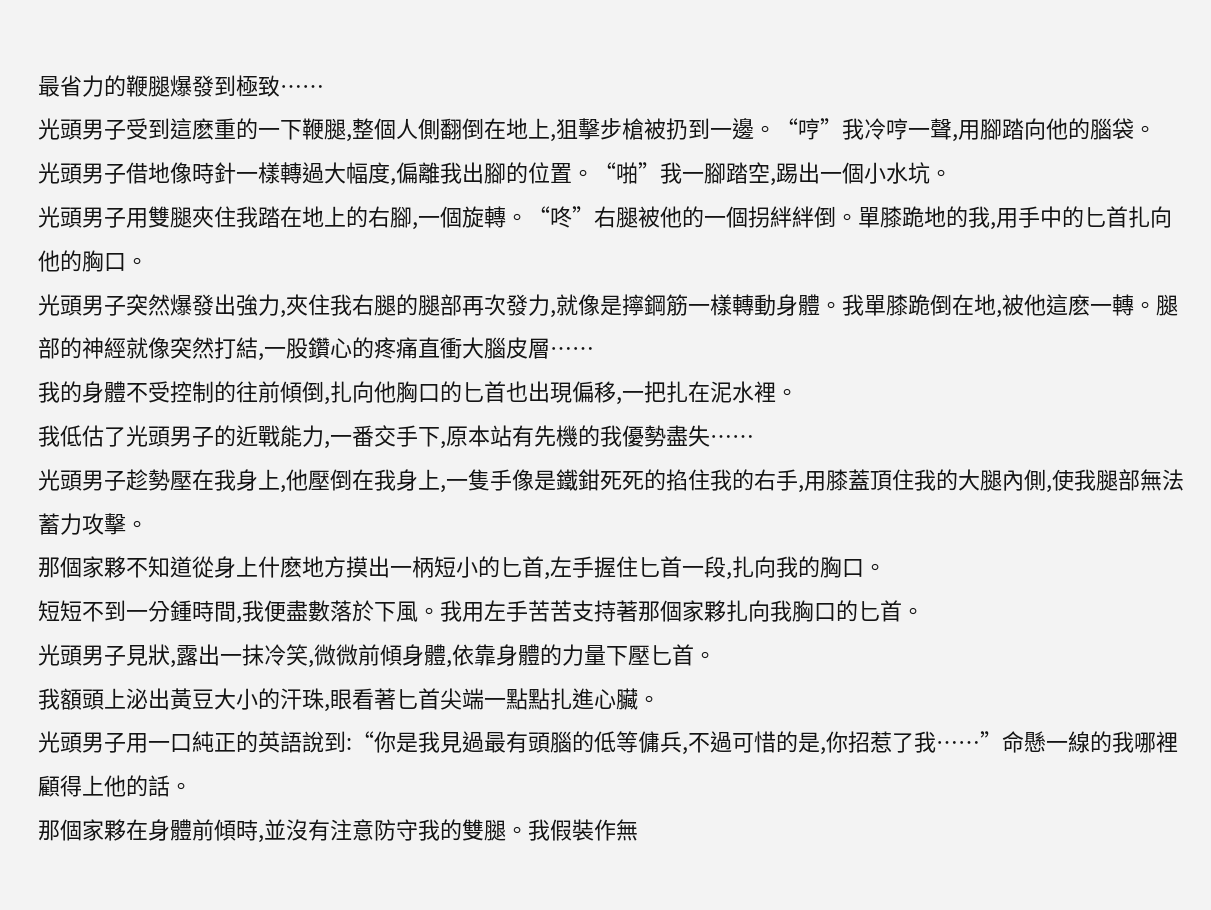最省力的鞭腿爆發到極致……
光頭男子受到這麽重的一下鞭腿,整個人側翻倒在地上,狙擊步槍被扔到一邊。“哼”我冷哼一聲,用腳踏向他的腦袋。
光頭男子借地像時針一樣轉過大幅度,偏離我出腳的位置。“啪”我一腳踏空,踢出一個小水坑。
光頭男子用雙腿夾住我踏在地上的右腳,一個旋轉。“咚”右腿被他的一個拐絆絆倒。單膝跪地的我,用手中的匕首扎向他的胸口。
光頭男子突然爆發出強力,夾住我右腿的腿部再次發力,就像是擰鋼筋一樣轉動身體。我單膝跪倒在地,被他這麽一轉。腿部的神經就像突然打結,一股鑽心的疼痛直衝大腦皮層……
我的身體不受控制的往前傾倒,扎向他胸口的匕首也出現偏移,一把扎在泥水裡。
我低估了光頭男子的近戰能力,一番交手下,原本站有先機的我優勢盡失……
光頭男子趁勢壓在我身上,他壓倒在我身上,一隻手像是鐵鉗死死的掐住我的右手,用膝蓋頂住我的大腿內側,使我腿部無法蓄力攻擊。
那個家夥不知道從身上什麽地方摸出一柄短小的匕首,左手握住匕首一段,扎向我的胸口。
短短不到一分鍾時間,我便盡數落於下風。我用左手苦苦支持著那個家夥扎向我胸口的匕首。
光頭男子見狀,露出一抹冷笑,微微前傾身體,依靠身體的力量下壓匕首。
我額頭上泌出黃豆大小的汗珠,眼看著匕首尖端一點點扎進心臟。
光頭男子用一口純正的英語說到:“你是我見過最有頭腦的低等傭兵,不過可惜的是,你招惹了我……”命懸一線的我哪裡顧得上他的話。
那個家夥在身體前傾時,並沒有注意防守我的雙腿。我假裝作無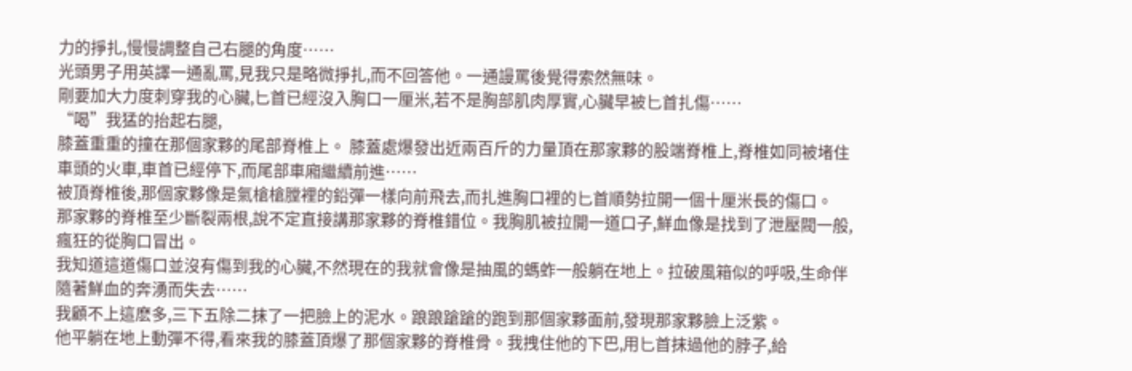力的掙扎,慢慢調整自己右腿的角度……
光頭男子用英譯一通亂罵,見我只是略微掙扎,而不回答他。一通謾罵後覺得索然無味。
剛要加大力度刺穿我的心臟,匕首已經沒入胸口一厘米,若不是胸部肌肉厚實,心臟早被匕首扎傷……
“喝”我猛的抬起右腿,
膝蓋重重的撞在那個家夥的尾部脊椎上。 膝蓋處爆發出近兩百斤的力量頂在那家夥的股端脊椎上,脊椎如同被堵住車頭的火車,車首已經停下,而尾部車廂繼續前進……
被頂脊椎後,那個家夥像是氣槍槍膛裡的鉛彈一樣向前飛去,而扎進胸口裡的匕首順勢拉開一個十厘米長的傷口。
那家夥的脊椎至少斷裂兩根,說不定直接講那家夥的脊椎錯位。我胸肌被拉開一道口子,鮮血像是找到了泄壓閥一般,瘋狂的從胸口冒出。
我知道這道傷口並沒有傷到我的心臟,不然現在的我就會像是抽風的螞蚱一般躺在地上。拉破風箱似的呼吸,生命伴隨著鮮血的奔湧而失去……
我顧不上這麽多,三下五除二抹了一把臉上的泥水。踉踉蹌蹌的跑到那個家夥面前,發現那家夥臉上泛紫。
他平躺在地上動彈不得,看來我的膝蓋頂爆了那個家夥的脊椎骨。我拽住他的下巴,用匕首抹過他的脖子,給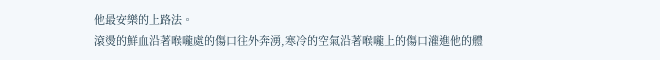他最安樂的上路法。
滾燙的鮮血沿著喉嚨處的傷口往外奔湧,寒冷的空氣沿著喉嚨上的傷口灌進他的體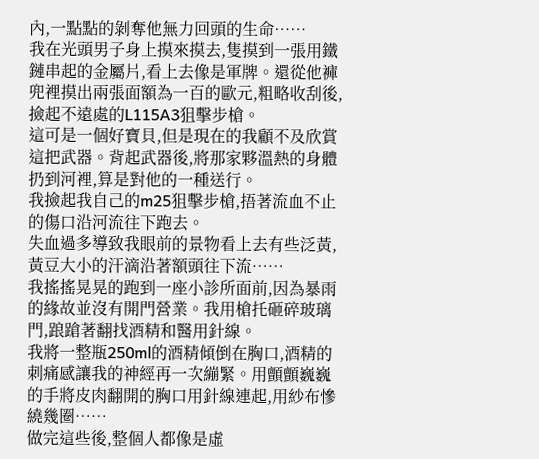內,一點點的剝奪他無力回頭的生命……
我在光頭男子身上摸來摸去,隻摸到一張用鐵鏈串起的金屬片,看上去像是軍牌。還從他褲兜裡摸出兩張面額為一百的歐元,粗略收刮後,撿起不遠處的L115A3狙擊步槍。
這可是一個好寶貝,但是現在的我顧不及欣賞這把武器。背起武器後,將那家夥溫熱的身體扔到河裡,算是對他的一種送行。
我撿起我自己的m25狙擊步槍,捂著流血不止的傷口沿河流往下跑去。
失血過多導致我眼前的景物看上去有些泛黃,黃豆大小的汗滴沿著額頭往下流……
我搖搖晃晃的跑到一座小診所面前,因為暴雨的緣故並沒有開門營業。我用槍托砸碎玻璃門,踉蹌著翻找酒精和醫用針線。
我將一整瓶250ml的酒精傾倒在胸口,酒精的刺痛感讓我的神經再一次繃緊。用顫顫巍巍的手將皮肉翻開的胸口用針線連起,用紗布慘繞幾圈……
做完這些後,整個人都像是虛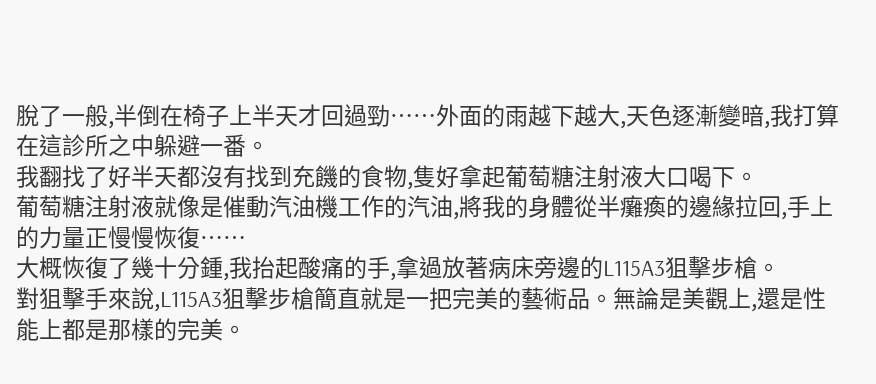脫了一般,半倒在椅子上半天才回過勁……外面的雨越下越大,天色逐漸變暗,我打算在這診所之中躲避一番。
我翻找了好半天都沒有找到充饑的食物,隻好拿起葡萄糖注射液大口喝下。
葡萄糖注射液就像是催動汽油機工作的汽油,將我的身體從半癱瘓的邊緣拉回,手上的力量正慢慢恢復……
大概恢復了幾十分鍾,我抬起酸痛的手,拿過放著病床旁邊的L115A3狙擊步槍。
對狙擊手來說,L115A3狙擊步槍簡直就是一把完美的藝術品。無論是美觀上,還是性能上都是那樣的完美。